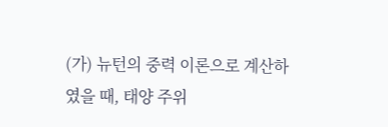(가) 뉴턴의 중력 이론으로 계산하였을 때, 태양 주위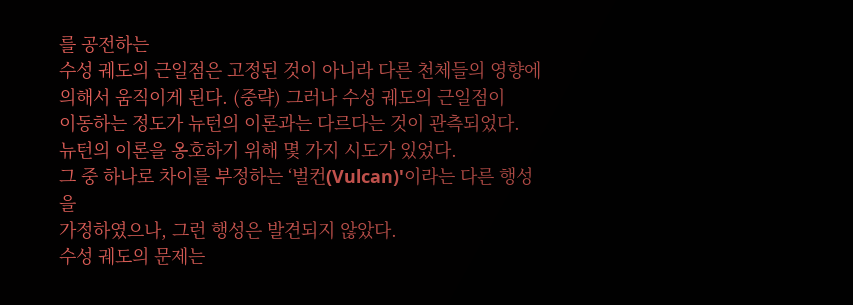를 공전하는
수성 궤도의 근일점은 고정된 것이 아니라 다른 천체들의 영향에
의해서 움직이게 된다. (중략) 그러나 수성 궤도의 근일점이
이동하는 정도가 뉴턴의 이론과는 다르다는 것이 관측되었다.
뉴턴의 이론을 옹호하기 위해 몇 가지 시도가 있었다.
그 중 하나로 차이를 부정하는 ‘벌컨(Vulcan)'이라는 다른 행성을
가정하였으나, 그런 행성은 발견되지 않았다.
수성 궤도의 문제는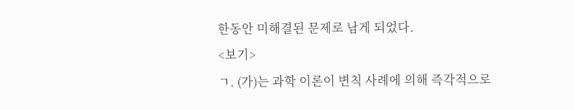한동안 미해결된 문제로 남게 되었다.
<보기>
ㄱ. (가)는 과학 이론이 변칙 사례에 의해 즉각적으로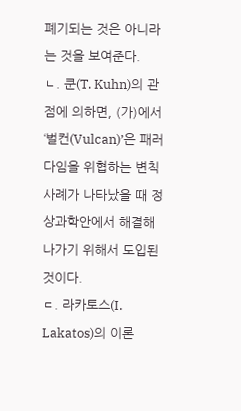폐기되는 것은 아니라는 것을 보여준다.
ㄴ. 쿤(T. Kuhn)의 관점에 의하면, (가)에서 ‘벌컨(Vulcan)’은 패러다임을 위협하는 변칙 사례가 나타났을 때 정상과학안에서 해결해 나가기 위해서 도입된 것이다.
ㄷ. 라카토스(I. Lakatos)의 이론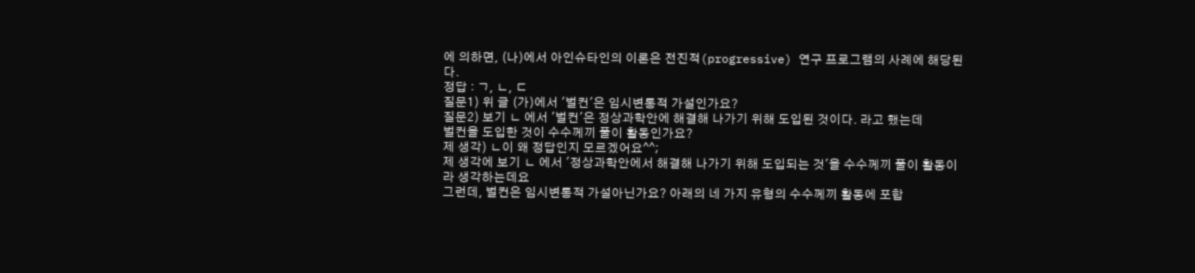에 의하면, (나)에서 아인슈타인의 이론은 전진적(progressive) 연구 프로그램의 사례에 해당된다.
정답 : ㄱ, ㄴ, ㄷ
질문1) 위 글 (가)에서 '벌컨'은 임시변통적 가설인가요?
질문2) 보기 ㄴ 에서 '벌컨'은 정상과학안에 해결해 나가기 위해 도입된 것이다. 라고 했는데
벌컨을 도입한 것이 수수께끼 풀이 활동인가요?
제 생각) ㄴ이 왜 정답인지 모르겠어요^^;
제 생각에 보기 ㄴ 에서 '정상과학안에서 해결해 나가기 위해 도입되는 것'을 수수께끼 풀이 활동이라 생각하는데요
그런데, 벌컨은 임시변통적 가설아닌가요? 아래의 네 가지 유형의 수수께끼 활동에 포합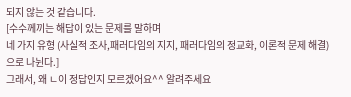되지 않는 것 같습니다.
[수수께끼는 해답이 있는 문제를 말하며
네 가지 유형 (사실적 조사,패러다임의 지지, 패러다임의 정교화, 이론적 문제 해결)으로 나뉜다.]
그래서, 왜 ㄴ이 정답인지 모르겠어요^^ 알려주세요